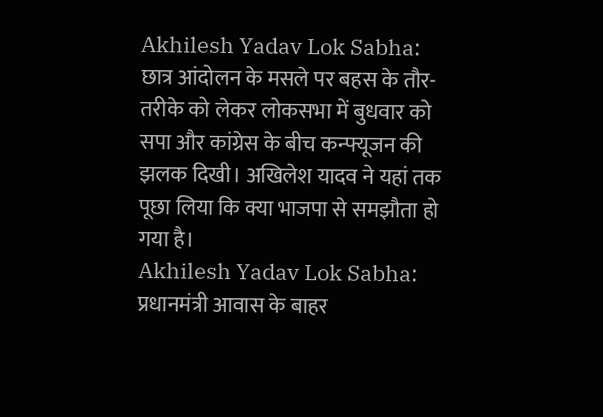Akhilesh Yadav Lok Sabha: छात्र आंदोलन के मसले पर बहस के तौर-तरीके को लेकर लोकसभा में बुधवार को सपा और कांग्रेस के बीच कन्फ्यूजन की झलक दिखी। अखिलेश यादव ने यहां तक पूछा लिया कि क्या भाजपा से समझौता हो गया है।
Akhilesh Yadav Lok Sabha: प्रधानमंत्री आवास के बाहर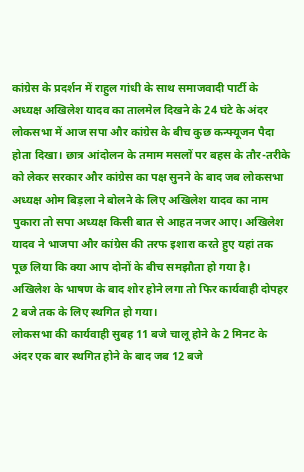कांग्रेस के प्रदर्शन में राहुल गांधी के साथ समाजवादी पार्टी के अध्यक्ष अखिलेश यादव का तालमेल दिखने के 24 घंटे के अंदर लोकसभा में आज सपा और कांग्रेस के बीच कुछ कन्फ्यूजन पैदा होता दिखा। छात्र आंदोलन के तमाम मसलों पर बहस के तौर-तरीके को लेकर सरकार और कांग्रेस का पक्ष सुनने के बाद जब लोकसभा अध्यक्ष ओम बिड़ला ने बोलने के लिए अखिलेश यादव का नाम पुकारा तो सपा अध्यक्ष किसी बात से आहत नजर आए। अखिलेश यादव ने भाजपा और कांग्रेस की तरफ इशारा करते हुए यहां तक पूछ लिया कि क्या आप दोनों के बीच समझौता हो गया है। अखिलेश के भाषण के बाद शोर होने लगा तो फिर कार्यवाही दोपहर 2 बजे तक के लिए स्थगित हो गया।
लोकसभा की कार्यवाही सुबह 11 बजे चालू होने के 2 मिनट के अंदर एक बार स्थगित होने के बाद जब 12 बजे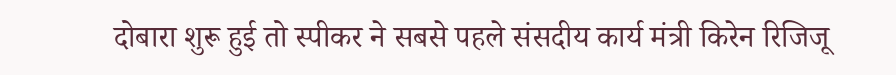दोबारा शुरू हुई तो स्पीकर ने सबसे पहले संसदीय कार्य मंत्री किरेन रिजिजू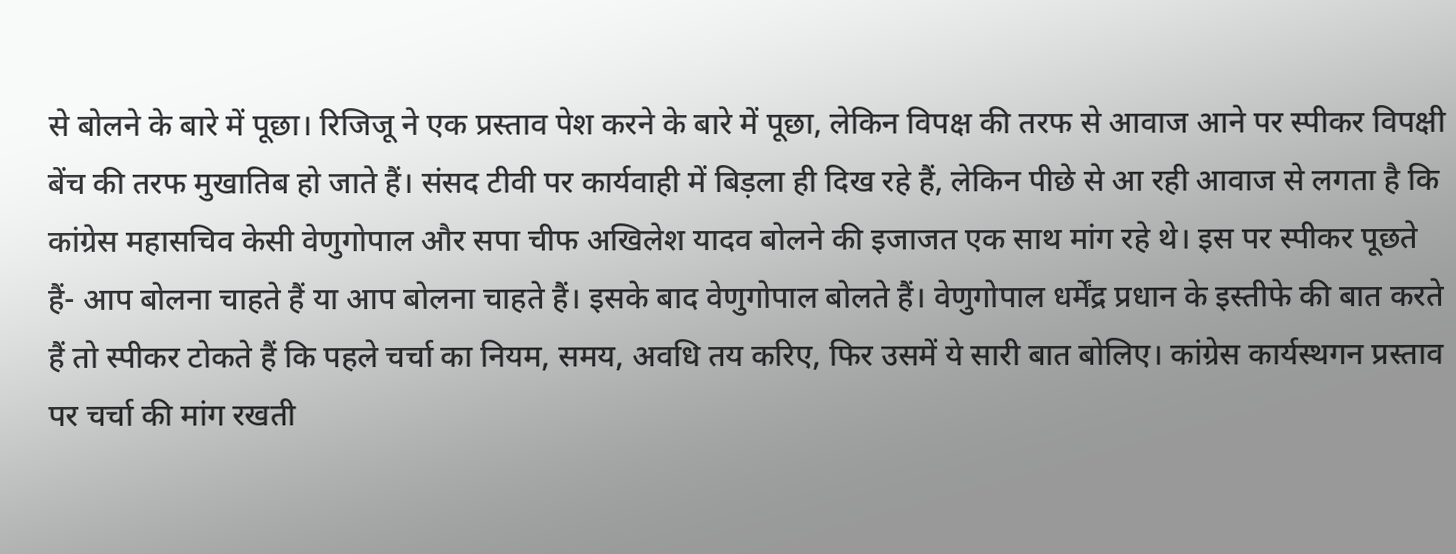से बोलने के बारे में पूछा। रिजिजू ने एक प्रस्ताव पेश करने के बारे में पूछा, लेकिन विपक्ष की तरफ से आवाज आने पर स्पीकर विपक्षी बेंच की तरफ मुखातिब हो जाते हैं। संसद टीवी पर कार्यवाही में बिड़ला ही दिख रहे हैं, लेकिन पीछे से आ रही आवाज से लगता है कि कांग्रेस महासचिव केसी वेणुगोपाल और सपा चीफ अखिलेश यादव बोलने की इजाजत एक साथ मांग रहे थे। इस पर स्पीकर पूछते हैं- आप बोलना चाहते हैं या आप बोलना चाहते हैं। इसके बाद वेणुगोपाल बोलते हैं। वेणुगोपाल धर्मेंद्र प्रधान के इस्तीफे की बात करते हैं तो स्पीकर टोकते हैं कि पहले चर्चा का नियम, समय, अवधि तय करिए, फिर उसमें ये सारी बात बोलिए। कांग्रेस कार्यस्थगन प्रस्ताव पर चर्चा की मांग रखती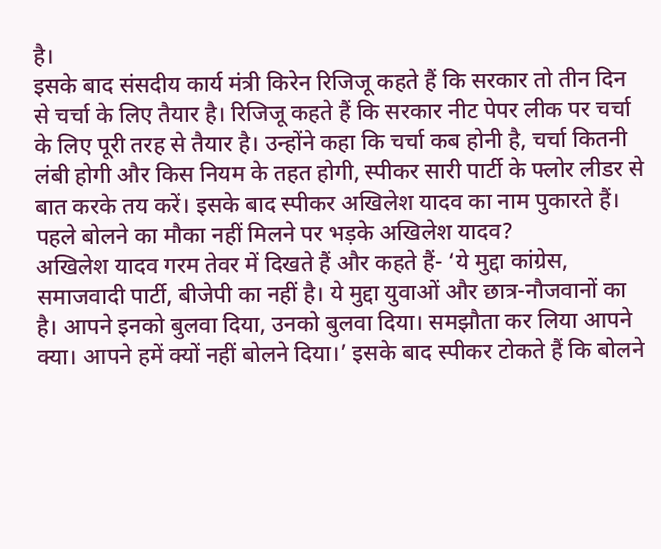है।
इसके बाद संसदीय कार्य मंत्री किरेन रिजिजू कहते हैं कि सरकार तो तीन दिन से चर्चा के लिए तैयार है। रिजिजू कहते हैं कि सरकार नीट पेपर लीक पर चर्चा के लिए पूरी तरह से तैयार है। उन्होंने कहा कि चर्चा कब होनी है, चर्चा कितनी लंबी होगी और किस नियम के तहत होगी, स्पीकर सारी पार्टी के फ्लोर लीडर से बात करके तय करें। इसके बाद स्पीकर अखिलेश यादव का नाम पुकारते हैं।
पहले बोलने का मौका नहीं मिलने पर भड़के अखिलेश यादव?
अखिलेश यादव गरम तेवर में दिखते हैं और कहते हैं- ‘ये मुद्दा कांग्रेस, समाजवादी पार्टी, बीजेपी का नहीं है। ये मुद्दा युवाओं और छात्र-नौजवानों का है। आपने इनको बुलवा दिया, उनको बुलवा दिया। समझौता कर लिया आपने क्या। आपने हमें क्यों नहीं बोलने दिया।’ इसके बाद स्पीकर टोकते हैं कि बोलने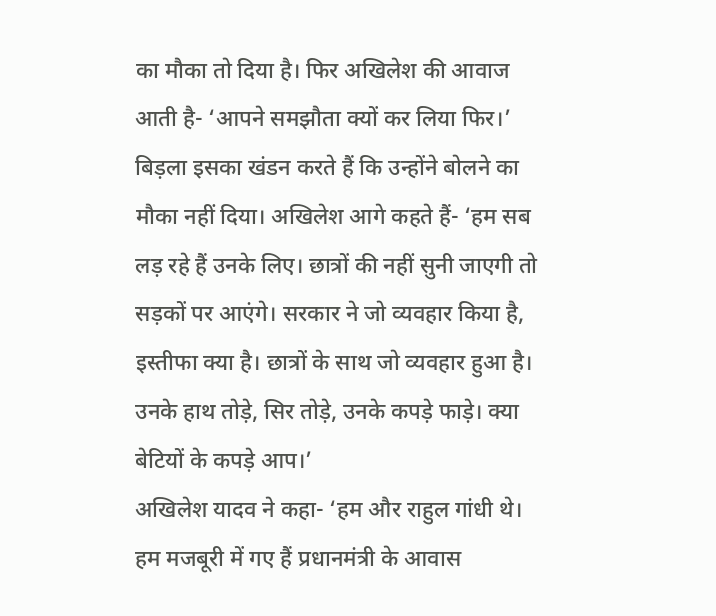का मौका तो दिया है। फिर अखिलेश की आवाज आती है- ‘आपने समझौता क्यों कर लिया फिर।’ बिड़ला इसका खंडन करते हैं कि उन्होंने बोलने का मौका नहीं दिया। अखिलेश आगे कहते हैं- ‘हम सब लड़ रहे हैं उनके लिए। छात्रों की नहीं सुनी जाएगी तो सड़कों पर आएंगे। सरकार ने जो व्यवहार किया है, इस्तीफा क्या है। छात्रों के साथ जो व्यवहार हुआ है। उनके हाथ तोड़े, सिर तोड़े, उनके कपड़े फाड़े। क्या बेटियों के कपड़े आप।’
अखिलेश यादव ने कहा- ‘हम और राहुल गांधी थे। हम मजबूरी में गए हैं प्रधानमंत्री के आवास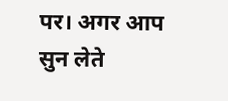पर। अगर आप सुन लेते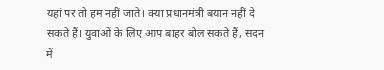यहां पर तो हम नहीं जाते। क्या प्रधानमंत्री बयान नहीं दे सकते हैं। युवाओं के लिए आप बाहर बोल सकते हैं, सदन में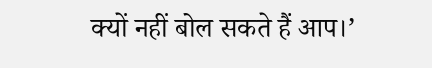क्यों नहीं बोल सकते हैं आप।’